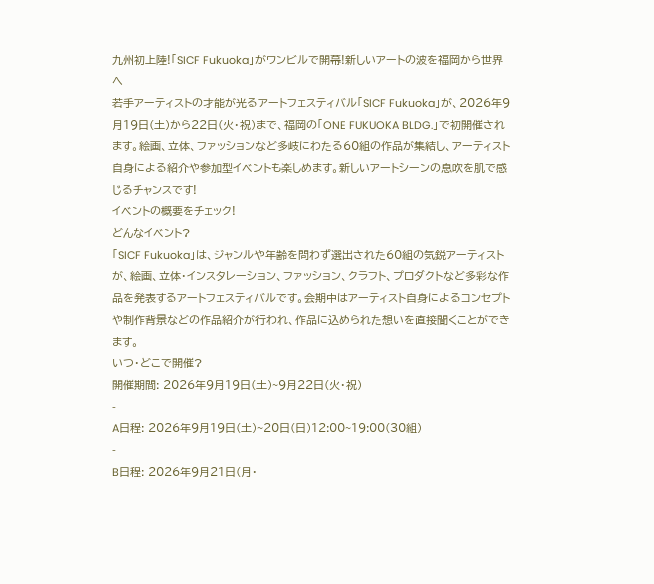九州初上陸!「SICF Fukuoka」がワンビルで開幕!新しいアートの波を福岡から世界へ
若手アーティストの才能が光るアートフェスティバル「SICF Fukuoka」が、2026年9月19日(土)から22日(火・祝)まで、福岡の「ONE FUKUOKA BLDG.」で初開催されます。絵画、立体、ファッションなど多岐にわたる60組の作品が集結し、アーティスト自身による紹介や参加型イベントも楽しめます。新しいアートシーンの息吹を肌で感じるチャンスです!
イベントの概要をチェック!
どんなイベント?
「SICF Fukuoka」は、ジャンルや年齢を問わず選出された60組の気鋭アーティストが、絵画、立体・インスタレーション、ファッション、クラフト、プロダクトなど多彩な作品を発表するアートフェスティバルです。会期中はアーティスト自身によるコンセプトや制作背景などの作品紹介が行われ、作品に込められた想いを直接聞くことができます。
いつ・どこで開催?
開催期間: 2026年9月19日(土)~9月22日(火・祝)
-
A日程: 2026年9月19日(土)~20日(日)12:00~19:00(30組)
-
B日程: 2026年9月21日(月・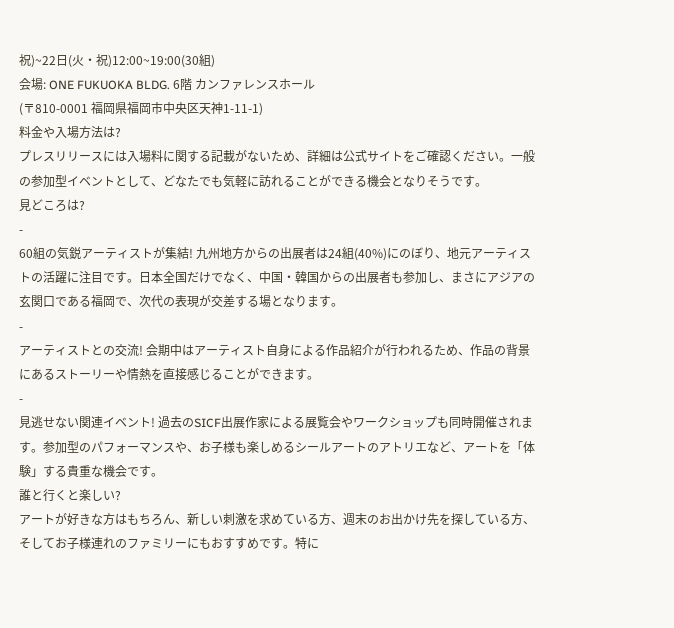祝)~22日(火・祝)12:00~19:00(30組)
会場: ONE FUKUOKA BLDG. 6階 カンファレンスホール
(〒810-0001 福岡県福岡市中央区天神1-11-1)
料金や入場方法は?
プレスリリースには入場料に関する記載がないため、詳細は公式サイトをご確認ください。一般の参加型イベントとして、どなたでも気軽に訪れることができる機会となりそうです。
見どころは?
-
60組の気鋭アーティストが集結! 九州地方からの出展者は24組(40%)にのぼり、地元アーティストの活躍に注目です。日本全国だけでなく、中国・韓国からの出展者も参加し、まさにアジアの玄関口である福岡で、次代の表現が交差する場となります。
-
アーティストとの交流! 会期中はアーティスト自身による作品紹介が行われるため、作品の背景にあるストーリーや情熱を直接感じることができます。
-
見逃せない関連イベント! 過去のSICF出展作家による展覧会やワークショップも同時開催されます。参加型のパフォーマンスや、お子様も楽しめるシールアートのアトリエなど、アートを「体験」する貴重な機会です。
誰と行くと楽しい?
アートが好きな方はもちろん、新しい刺激を求めている方、週末のお出かけ先を探している方、そしてお子様連れのファミリーにもおすすめです。特に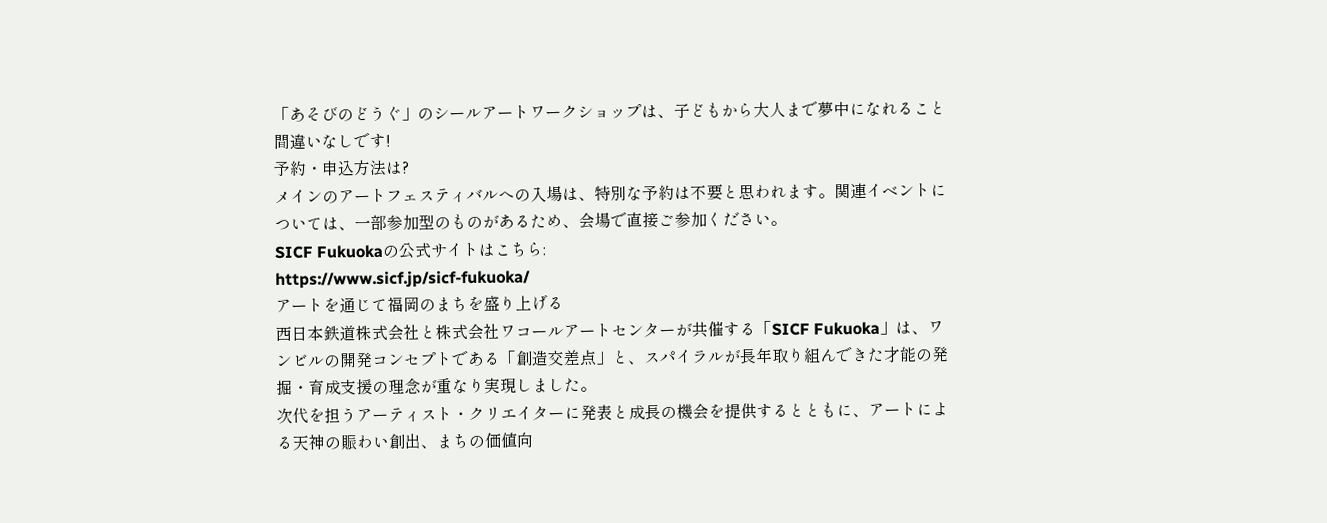「あそびのどうぐ」のシールアートワークショップは、子どもから大人まで夢中になれること間違いなしです!
予約・申込方法は?
メインのアートフェスティバルへの入場は、特別な予約は不要と思われます。関連イベントについては、一部参加型のものがあるため、会場で直接ご参加ください。
SICF Fukuokaの公式サイトはこちら:
https://www.sicf.jp/sicf-fukuoka/
アートを通じて福岡のまちを盛り上げる
西日本鉄道株式会社と株式会社ワコールアートセンターが共催する「SICF Fukuoka」は、ワンビルの開発コンセプトである「創造交差点」と、スパイラルが長年取り組んできた才能の発掘・育成支援の理念が重なり実現しました。
次代を担うアーティスト・クリエイターに発表と成長の機会を提供するとともに、アートによる天神の賑わい創出、まちの価値向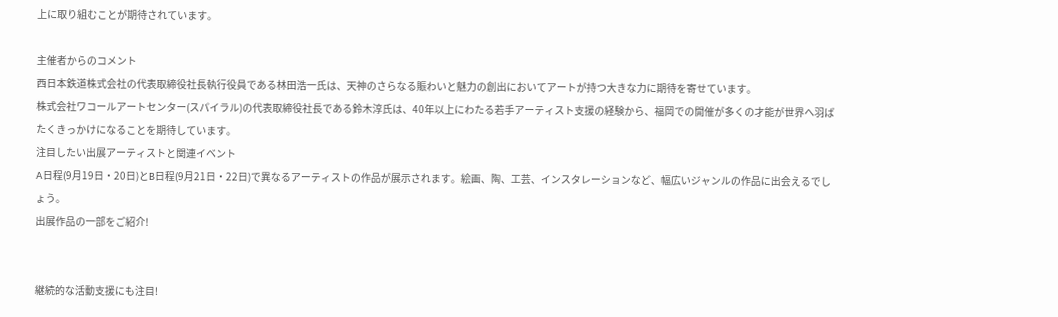上に取り組むことが期待されています。

主催者からのコメント
西日本鉄道株式会社の代表取締役社長執行役員である林田浩一氏は、天神のさらなる賑わいと魅力の創出においてアートが持つ大きな力に期待を寄せています。
株式会社ワコールアートセンター(スパイラル)の代表取締役社長である鈴木淳氏は、40年以上にわたる若手アーティスト支援の経験から、福岡での開催が多くの才能が世界へ羽ばたくきっかけになることを期待しています。
注目したい出展アーティストと関連イベント
A日程(9月19日・20日)とB日程(9月21日・22日)で異なるアーティストの作品が展示されます。絵画、陶、工芸、インスタレーションなど、幅広いジャンルの作品に出会えるでしょう。
出展作品の一部をご紹介!


継続的な活動支援にも注目!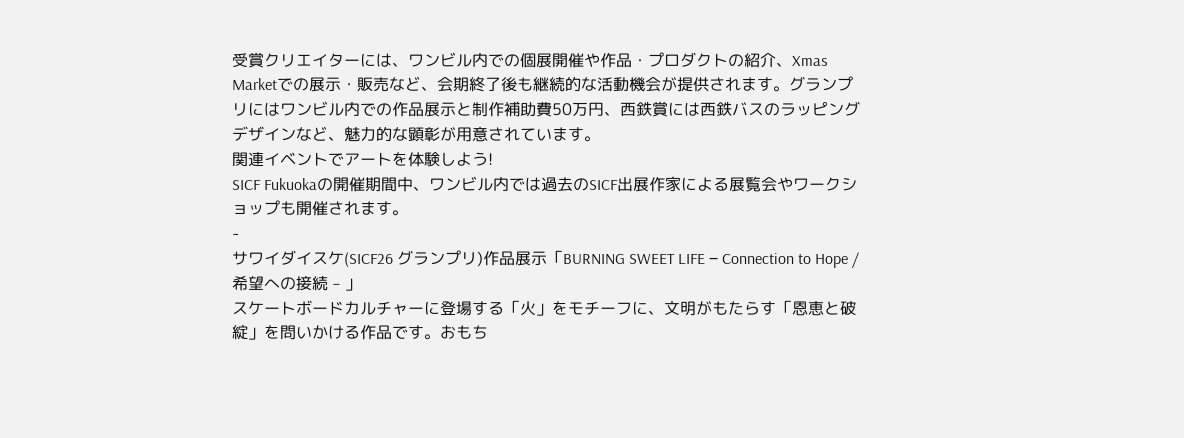受賞クリエイターには、ワンビル内での個展開催や作品・プロダクトの紹介、Xmas Marketでの展示・販売など、会期終了後も継続的な活動機会が提供されます。グランプリにはワンビル内での作品展示と制作補助費50万円、西鉄賞には西鉄バスのラッピングデザインなど、魅力的な顕彰が用意されています。
関連イベントでアートを体験しよう!
SICF Fukuokaの開催期間中、ワンビル内では過去のSICF出展作家による展覧会やワークショップも開催されます。
-
サワイダイスケ(SICF26 グランプリ)作品展示「BURNING SWEET LIFE ‒ Connection to Hope / 希望への接続 ‒ 」
スケートボードカルチャーに登場する「火」をモチーフに、文明がもたらす「恩恵と破綻」を問いかける作品です。おもち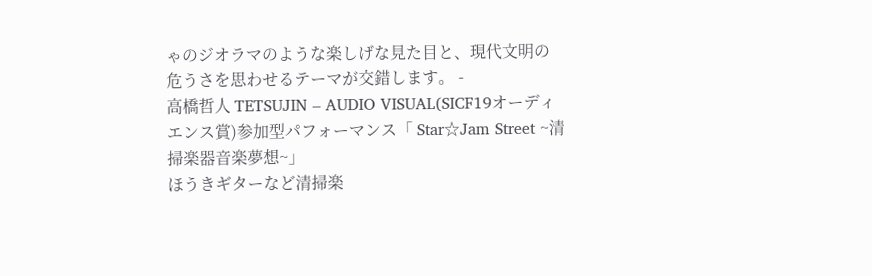ゃのジオラマのような楽しげな見た目と、現代文明の危うさを思わせるテーマが交錯します。 -
高橋哲人 TETSUJIN – AUDIO VISUAL(SICF19オーディエンス賞)参加型パフォーマンス「 Star☆Jam Street ~清掃楽器音楽夢想~」
ほうきギターなど清掃楽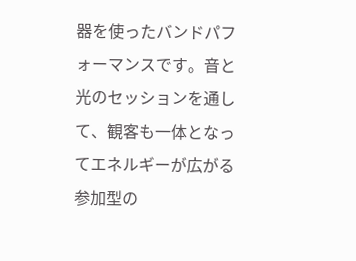器を使ったバンドパフォーマンスです。音と光のセッションを通して、観客も一体となってエネルギーが広がる参加型の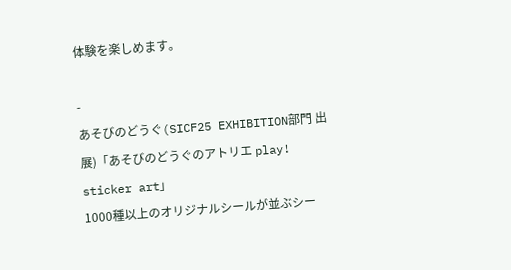体験を楽しめます。

-
あそびのどうぐ(SICF25 EXHIBITION部門 出展)「あそびのどうぐのアトリエ play! sticker art」
1000種以上のオリジナルシールが並ぶシー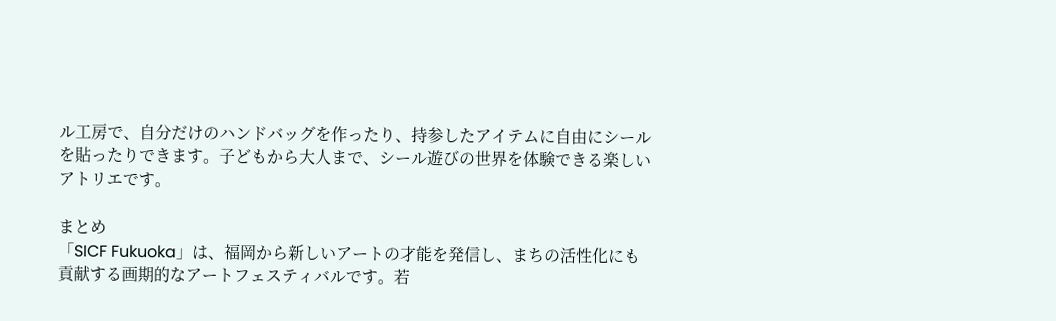ル工房で、自分だけのハンドバッグを作ったり、持参したアイテムに自由にシールを貼ったりできます。子どもから大人まで、シール遊びの世界を体験できる楽しいアトリエです。

まとめ
「SICF Fukuoka」は、福岡から新しいアートの才能を発信し、まちの活性化にも貢献する画期的なアートフェスティバルです。若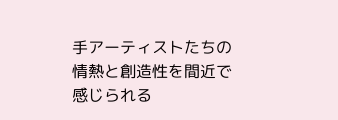手アーティストたちの情熱と創造性を間近で感じられる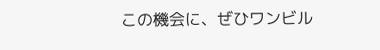この機会に、ぜひワンビル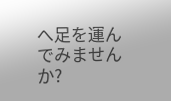へ足を運んでみませんか?